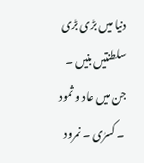دنیا میں بڑی بڑی سلطنتیں بنیں ۔ جن میں عاد و ثمود ۔ کسرٰی ۔ نمرود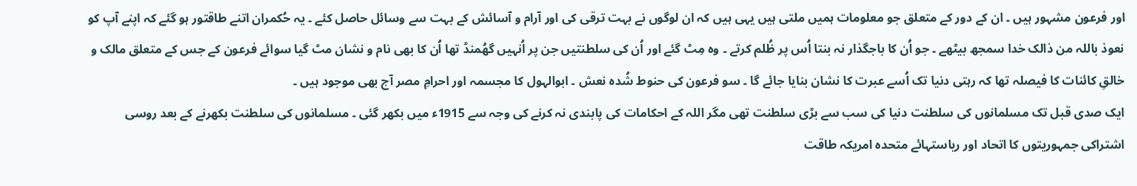اور فرعون مشہور ہیں ۔ ان کے دور کے متعلق جو معلومات ہمیں ملتی ہیں یہی ہیں کہ ان لوگوں نے بہت ترقی کی اور آرام و آسائش کے بہت سے وسائل حاصل کئے ۔ یہ حُکمران اتنے طاقتور ہو گئے کہ اپنے آپ کو نعوذ باللہ من ذالک خدا سمجھ بیٹھے ۔ جو اُن کا باجگذار نہ بنتا اُس پر ظُلم کرتے ۔ وہ مِٹ گئے اور اُن کی سلطنتیں جن پر اُنہیں گھُمنڈ تھا اُن کا بھی نام و نشان مٹ گیا سوائے فرعون کے جس کے متعلق مالک و خالقِ کائنات کا فیصلہ تھا کہ رہتی دنیا تک اُسے عبرت کا نشان بنایا جائے گا ۔ سو فرعون کی حنوط شُدہ نعش ۔ ابوالہول کا مجسمہ اور احرامِ مصر آج بھی موجود ہیں ۔
ایک صدی قبل تک مسلمانوں کی سلطنت دنیا کی سب سے بڑی سلطنت تھی مگر اللہ کے احکامات کی پابندی نہ کرنے کی وجہ سے 1915ء میں بکھر گئی ۔ مسلمانوں کی سلطنت بکھرنے کے بعد روسی اشتراکی جمہوریتوں کا اتحاد اور ریاستہائے متحدہ امریکہ طاقت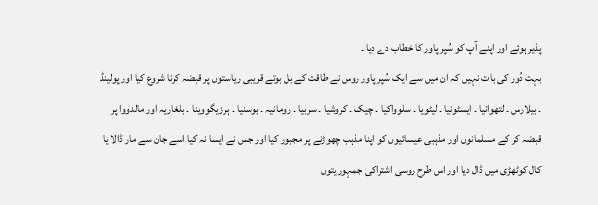پذیر ہوئے اور اپنے آپ کو سُپر پاور کا خطاب دے دیا ۔
بہت دُور کی بات نہیں کہ ان میں سے ایک سُپر پاور روس نے طاقت کے بل بوتے قریبی ریاستوں پر قبضہ کرنا شروع کیا اور پولینڈ ۔ بیلارس ۔ لتھوانیا ۔ ایسٹونیا ۔ لیٹویا ۔ سلوواکیا ۔ چیک ۔ کروشیا ۔ سربیا ۔ رومانیہ ۔ بوسنیا ۔ ہرزیگووینا ۔ بلغاریہ اور مالدووا پر قبضہ کر کے مسلمانوں اور مذہبی عیسائیوں کو اپنا مذہب چھوڑنے پر مجبور کیا اور جس نے ایسا نہ کیا اسے جان سے مار ڈالا یا کال کوٹھڑی میں ڈال دیا اور اس طرح روسی اشتراکی جمہوریتوں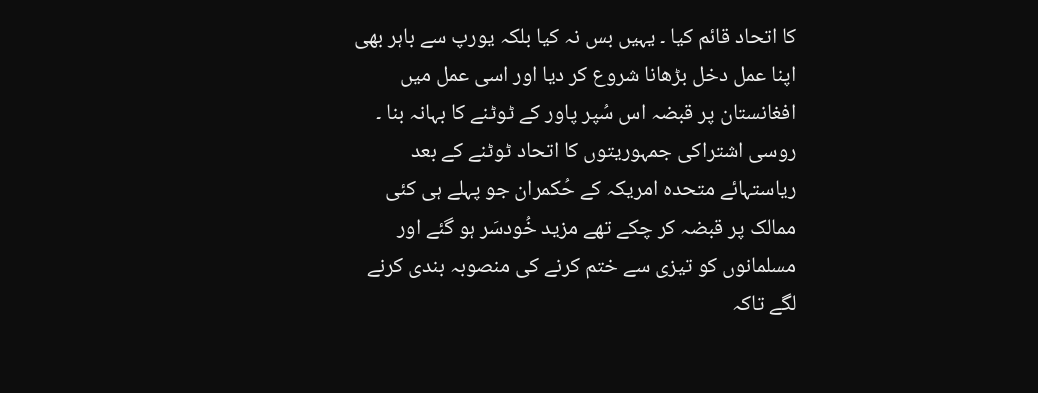کا اتحاد قائم کیا ۔ یہیں بس نہ کیا بلکہ یورپ سے باہر بھی اپنا عمل دخل بڑھانا شروع کر دیا اور اسی عمل میں افغانستان پر قبضہ اس سُپر پاور کے ٹوٹنے کا بہانہ بنا ۔
روسی اشتراکی جمہوریتوں کا اتحاد ٹوٹنے کے بعد ریاستہائے متحدہ امریکہ کے حُکمران جو پہلے ہی کئی ممالک پر قبضہ کر چکے تھے مزید خُودسَر ہو گئے اور مسلمانوں کو تیزی سے ختم کرنے کی منصوبہ بندی کرنے لگے تاکہ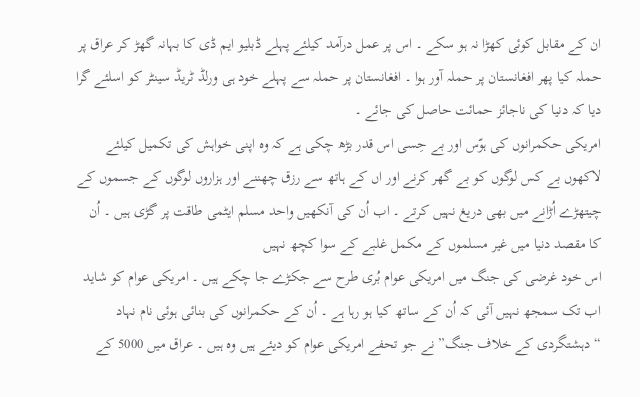ان کے مقابل کوئی کھڑا نہ ہو سکے ۔ اس پر عمل درآمد کیلئے پہلے ڈبلیو ایم ڈی کا بہانہ گھڑ کر عراق پر حملہ کیا پھر افغانستان پر حملہ آور ہوا ۔ افغانستان پر حملہ سے پہلے خود ہی ورلڈ ٹریڈ سینٹر کو اسلئے گرا دیا کہ دنیا کی ناجائز حمائت حاصل کی جائے ۔
امریکی حکمرانوں کی ہوّس اور بے حِسی اس قدر بڑھ چکی ہے کہ وہ اپنی خواہش کی تکمیل کیلئے لاکھوں بے کس لوگوں کو بے گھر کرنے اور اں کے ہاتھ سے رزق چھننے اور ہزاروں لوگوں کے جسموں کے چیتھڑے اُڑانے میں بھی دریغ نہیں کرتے ۔ اب اُن کی آنکھیں واحد مسلم ایٹمی طاقت پر گڑی ہیں ۔ اُن کا مقصد دنیا میں غیر مسلموں کے مکمل غلبے کے سوا کچھ نہیں
اس خود غرضی کی جنگ میں امریکی عوام بُری طرح سے جکڑے جا چکے ہیں ۔ امریکی عوام کو شاید اب تک سمجھ نہیں آئی کہ اُن کے ساتھ کیا ہو رہا ہے ۔ اُن کے حکمرانوں کی بنائی ہوئی نام نہاد “دہشتگردی کے خلاف جنگ” نے جو تحفے امریکی عوام کو دیئے ہیں وہ ہیں ۔ عراق میں 5000 کے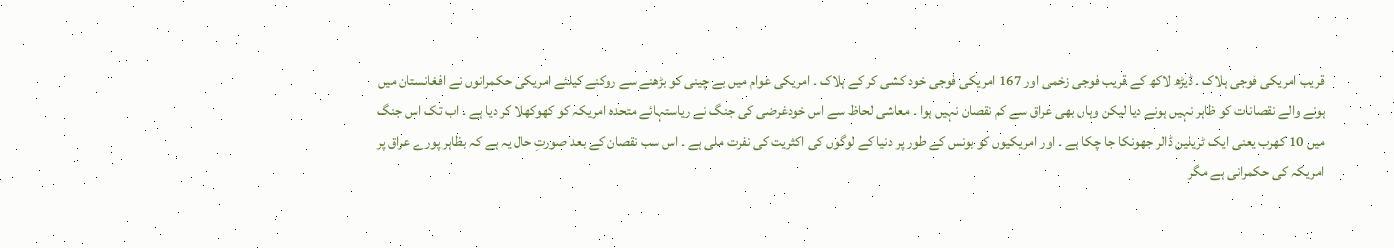قریب امریکی فوجی ہلاک ۔ ڈیڑھ لاکھ کے قریب فوجی زخمی اور 167 امریکی فوجی خود کشی کر کے ہلاک ۔ امریکی عوام میں بے چینی کو بڑھنے سے روکنے کیلئے امریکی حکمرانوں نے افغانستان میں ہونے والے نقصانات کو ظاہر نہیں ہونے دیا لیکن وہاں بھی عراق سے کم نقصان نہیں ہوا ۔ معاشی لحاظ سے اس خودغرضی کی جنگ نے ریاستہائے متحدہ امریکہ کو کھوکھلا کر دیا ہے ۔ اب تک اس جنگ میں 10 کھرب یعنی ایک ٹریلین ڈالر جھونکا جا چکا ہے ۔ اور امریکیوں کو بونس کے طور پر دنیا کے لوگوں کی اکثریت کی نفرت ملی ہے ۔ اس سب نقصان کے بعد صورتِ حال یہ ہے کہ بظاہر پورے عراق پر امریکہ کی حکمرانی ہے مگر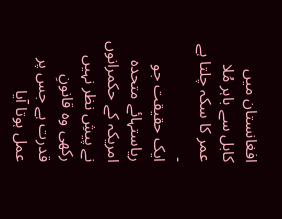افغانستان میں کابل سے باہر مُلا عمر کا سکہ چلتا ہے ۔
ایک حقیقت جو ریاستہائے متحدہ امریکہ کے حکمرانوں نے پیشِ نظر نہیں رکھی وہ قانونِ قدرت ہے جس پر عمل ہوتا آیا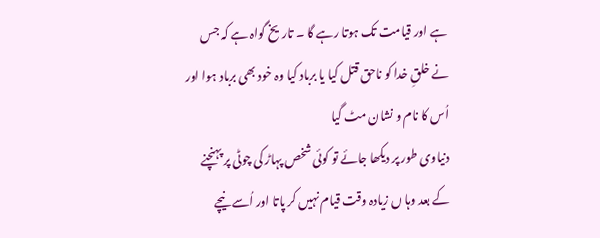ہے اور قیامت تک ہوتا رہے گا ۔ تاریخ گواہ ہے کہ جس نے خلقِ خدا کو ناحق قتل کیا یا برباد کیا وہ خود بھی برباد ہوا اور اُس کا نام و نشان مٹ گیا
دنیاوی طور پر دیکھا جائے تو کوئی شخص پہاڑ کی چوٹی پر پہنچنے کے بعد وہا ں زیادہ وقت قیام نہیں کر پاتا اور اُسے نیچے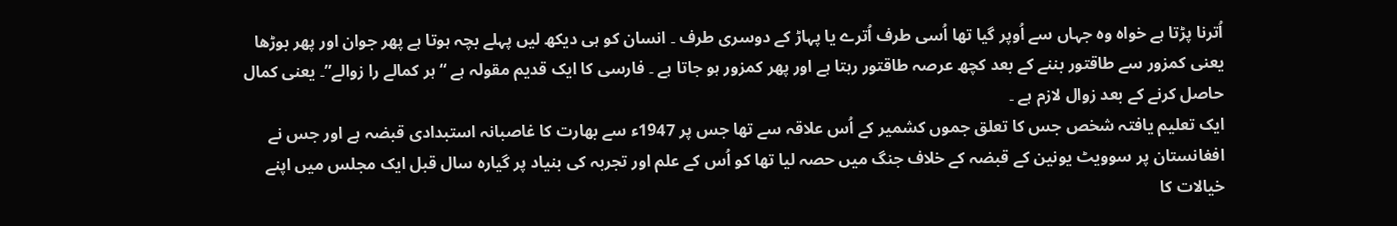اُترنا پڑتا ہے خواہ وہ جہاں سے اُوپر گیا تھا اُسی طرف اُترے یا پہاڑ کے دوسری طرف ۔ انسان کو ہی دیکھ لیں پہلے بچہ ہوتا ہے پھر جوان اور پھر بوڑھا یعنی کمزور سے طاقتور بننے کے بعد کچھ عرصہ طاقتور رہتا ہے اور پھر کمزور ہو جاتا ہے ۔ فارسی کا ایک قدیم مقولہ ہے “ہر کمالے را زوالے”۔ یعنی کمال حاصل کرنے کے بعد زوال لازم ہے ۔
ایک تعلیم یافتہ شخص جس کا تعلق جموں کشمیر کے اُس علاقہ سے تھا جس پر 1947ء سے بھارت کا غاصبانہ استبدادی قبضہ ہے اور جس نے افغانستان پر سوویٹ یونین کے قبضہ کے خلاف جنگ میں حصہ لیا تھا کو اُس کے علم اور تجربہ کی بنیاد پر گیارہ سال قبل ایک مجلس میں اپنے خیالات کا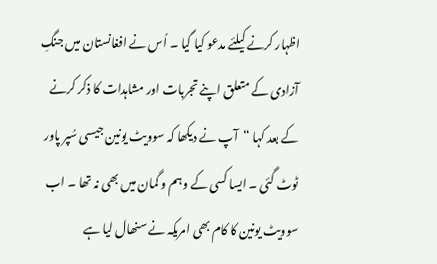اظہار کرنے کیلئے مدعو کیا گیا ۔ اُس نے افغانستان میں جنگِ آزادی کے متعلق اپنے تجربات اور مشاہدات کا ذکر کرنے کے بعد کہا “آپ نے دیکھا کہ سوویٹ یونین جیسی سُپر پاور ٹوٹ گئی ۔ ایسا کسی کے وہم و گمان میں بھی نہ تھا ۔ اب سوویٹ یونین کا کام بھی امریکہ نے سنھال لیا ہے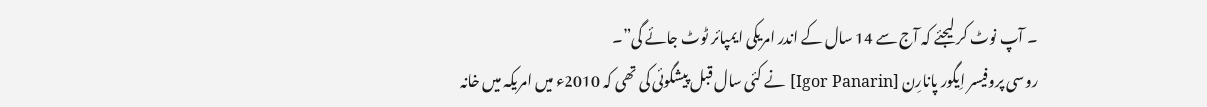۔ آپ نوٹ کر لیجئے کہ آج سے 14 سال کے اندر امریکی ایمپائر ٹوٹ جائے گی”۔
روسی پروفیسر اِیگور پانارِن [Igor Panarin] نے کئی سال قبل پیشگوئی کی تھی کہ 2010ء میں امریکہ میں خانہ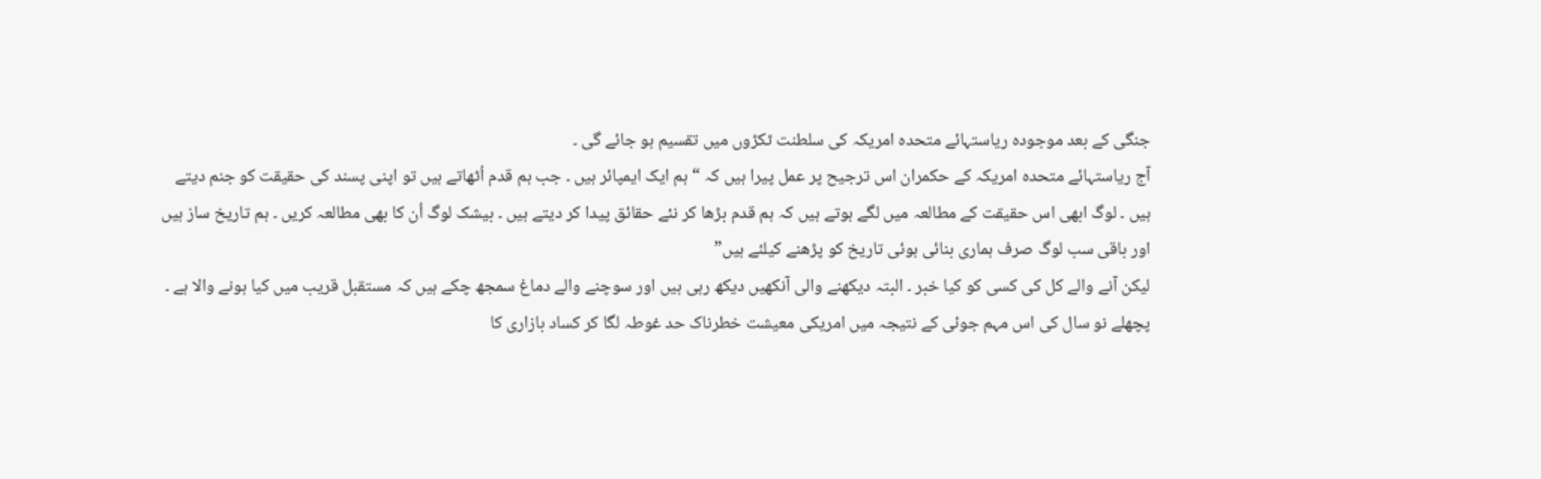جنگی کے بعد موجودہ ریاستہائے متحدہ امریکہ کی سلطنت ٹکڑوں میں تقسیم ہو جائے گی ۔
آج ریاستہائے متحدہ امریکہ کے حکمران اس ترجیح پر عمل پیرا ہیں کہ “ہم ایک ایمپائر ہیں ۔ جب ہم قدم اُٹھاتے ہیں تو اپنی پسند کی حقیقت کو جنم دیتے ہیں ۔ لوگ ابھی اس حقیقت کے مطالعہ میں لگے ہوتے ہیں کہ ہم قدم بڑھا کر نئے حقائق پیدا کر دیتے ہیں ۔ بیشک لوگ اُن کا بھی مطالعہ کریں ۔ ہم تاریخ ساز ہیں اور باقی سب لوگ صرف ہماری بنائی ہوئی تاریخ کو پڑھنے کیلئے ہیں”
لیکن آنے والے کل کی کسی کو کیا خبر ۔ البتہ دیکھنے والی آنکھیں دیکھ رہی ہیں اور سوچنے والے دماغ سمجھ چکے ہیں کہ مستقبل قریب میں کیا ہونے والا ہے ۔
پچھلے نو سال کی اس مہم جوئی کے نتیجہ میں امریکی معیشت خطرناک حد غوطہ لگا کر کساد بازاری کا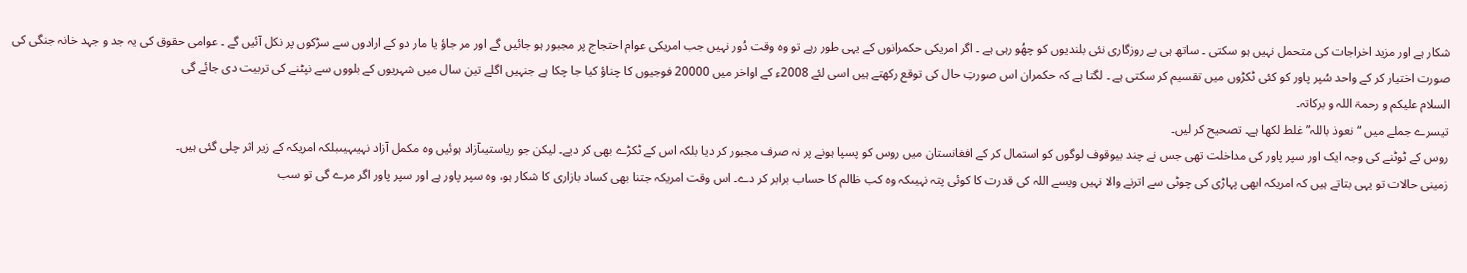شکار ہے اور مزید اخراجات کی متحمل نہیں ہو سکتی ۔ ساتھ ہی بے روزگاری نئی بلندیوں کو چھُو رہی ہے ۔ اگر امریکی حکمرانوں کے یہی طور رہے تو وہ وقت دُور نہیں جب امریکی عوام احتجاج پر مجبور ہو جائیں گے اور مر جاؤ یا مار دو کے ارادوں سے سڑکوں پر نکل آئیں گے ۔ عوامی حقوق کی یہ جد و جہد خانہ جنگی کی صورت اختیار کر کے واحد سُپر پاور کو کئی ٹکڑوں میں تقسیم کر سکتی ہے ۔ لگتا ہے کہ حکمران اس صورتِ حال کی توقع رکھتے ہیں اسی لئے 2008ء کے اواخر میں 20000 فوجیوں کا چناؤ کیا جا چکا ہے جنہیں اگلے تین سال میں شہریوں کے بلووں سے نپٹنے کی تربیت دی جائے گی
السلام علیکم و رحمۃ اللہ و برکاتہ۔
تیسرے جملے میں “نعوذ باللہ” غلط لکھا ہے۔ تصحیح کر لیں۔
روس کے ٹوٹنے کی وجہ ایک اور سپر پاور کی مداخلت تھی جس نے چند بیوقوف لوگوں کو استمال کر کے افغانستان میں روس کو پسپا ہونے پر نہ صرف مجبور کر دیا بلکہ اس کے ٹکڑے بھی کر دیے۔ لیکن جو ریاستیںآزاد ہوئیں وہ مکمل آزاد نہیںہیںبلکہ امریکہ کے زیر اثر چلی گئی ہیں۔
زمینی حالات تو یہی بتاتے ہیں کہ امریکہ ابھی پہاڑی کی چوٹی سے اترنے والا نہیں ویسے اللہ کی قدرت کا کوئی پتہ نہیںکہ وہ کب ظالم کا حساب برابر کر دے۔ اس وقت امریکہ جتنا بھی کساد بازاری کا شکار ہو، وہ سپر پاور ہے اور سپر پاور اگر مرے گی تو سب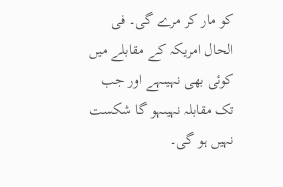کو مار کر مرے گی۔ فی الحال امریکہ کے مقابلے میں کوئی بھی نہیںہے اور جب تک مقابلہ نہیںہو گا شکست نہیں ہو گی۔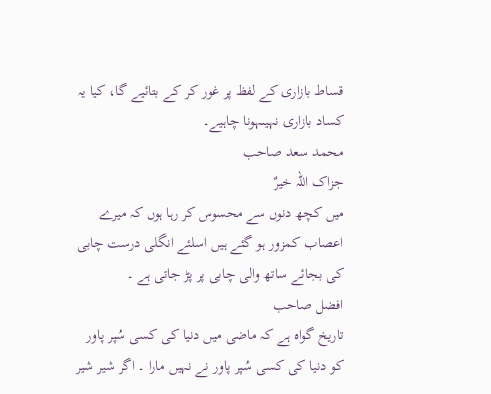قساط بازاری کے لفظ پر غور کر کے بتائیے گا، کیا یہ کساد بازاری نہیںہونا چاہیے۔
محمد سعد صاحب
جزاک اللہ خیرٌ
میں کچھ دنوں سے محسوس کر رہا ہوں کہ میرے اعصاب کمزور ہو گئے ہیں اسلئے انگلی درست چابی کی بجائے ساتھ والی چابی پر پڑ جاتی ہے ۔
افضل صاحب
تاریخ گواہ ہے کہ ماضی میں دنیا کی کسی سُپر پاور کو دنیا کی کسی سُپر پاور نے نہیں مارا ۔ اگر شیر شیر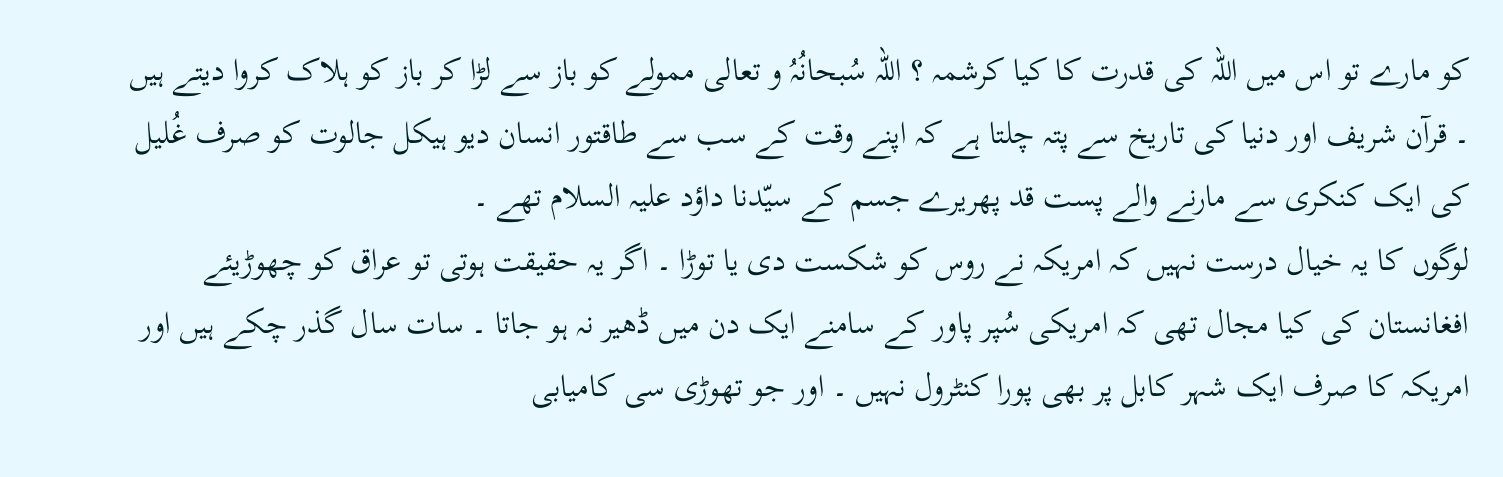کو مارے تو اس میں اللہ کی قدرت کا کیا کرشمہ ؟ اللہ سُبحانُہُ و تعالی ممولے کو باز سے لڑا کر باز کو ہلاک کروا دیتے ہیں ۔ قرآن شریف اور دنیا کی تاریخ سے پتہ چلتا ہے کہ اپنے وقت کے سب سے طاقتور انسان دیو ہیکل جالوت کو صرف غُلیل کی ایک کنکری سے مارنے والے پست قد پھریرے جسم کے سیّدنا داؤد علیہ السلام تھے ۔
لوگوں کا یہ خیال درست نہیں کہ امریکہ نے روس کو شکست دی یا توڑا ۔ اگر یہ حقیقت ہوتی تو عراق کو چھوڑیئے افغانستان کی کیا مجال تھی کہ امریکی سُپر پاور کے سامنے ایک دن میں ڈھیر نہ ہو جاتا ۔ سات سال گذر چکے ہیں اور امریکہ کا صرف ایک شہر کابل پر بھی پورا کنٹرول نہیں ۔ اور جو تھوڑی سی کامیابی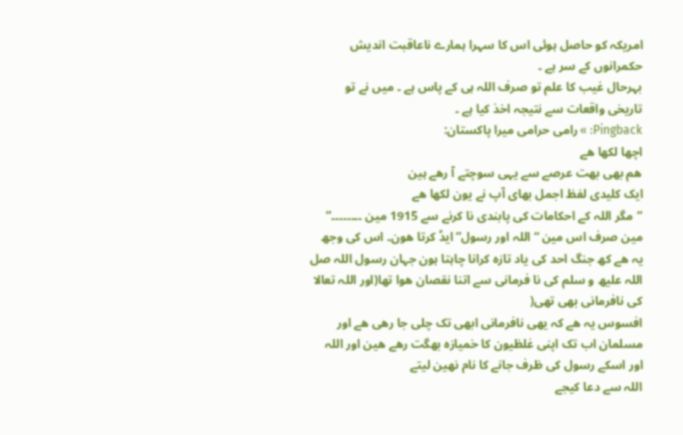امریکہ کو حاصل ہوئی اس کا سہرا ہمارے ناعاقبت اندیش حکمرانوں کے سر ہے ۔
بہرحال غیب کا علم تو صرف اللہ ہی کے پاس ہے ۔ میں نے تو تاریخی واقعات سے نتیجہ اخذ کیا ہے ۔
Pingback: » رامی حرامی میرا پاکستان:
اچھا لکھا ھے
ھم بھی بھت عرصے سے یہی سوچتے آ رھے ہین
ایک کلیدی لفظ اجمل بھای آپ نے یون لکھا ھے
“مگر اللہ کے احکامات کی پابندی نا کرنے سے 1915 مین ۔۔۔۔۔۔۔۔”
مین صرف اس مین “اللہ اور رسول”ایڈ کرتا ھون۔ اس کی وجھ یہ ھے کھ جنگ احد کی یاد تازہ کرانا چاہتا ہون جہان رسول اللہ صل اللہ علیھ و سلم کی نا فرمانی سے اتنا نقصان ھوا تھا(اور اللہ تعالا کی نافرمانی بھی تھی(
افسوس یہ ھے کہ یھی نافرمانی ابھی تک چلی جا رھی ھے اور مسلمان اب تک اپنی غلظیون کا خمیازہ بھگت رھے ھین اور اللہ اور اسکے رسول کی ظرف جانے کا نام نھین لیتے
اللہ سے دعا کیجے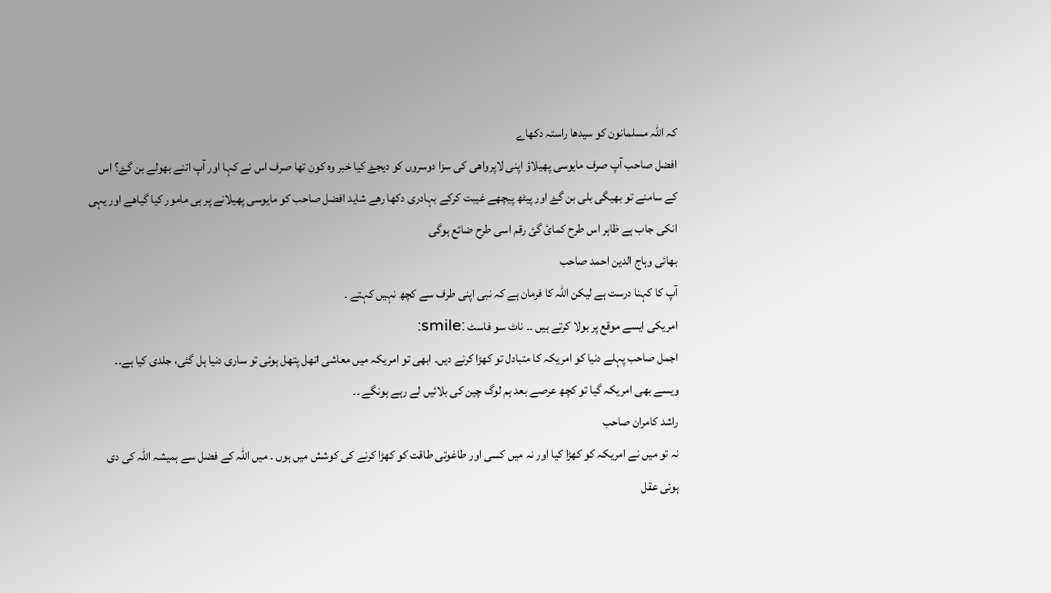کہ اللہ مسلمانون کو سیدھا راستہ دکھاے
افضل صاحب آپ صرف مایوسی پھیلاؤ اپنی لاپرواھی کی سزا دوسروں کو دیجۓ کیا خبر وہ کون تھا صرف اس نے کہا اور آپ اتنے بھولے بن گۓ؟ اس کے سامنے تو بھیگی بلی بن گۓ اور پیٹھ پیچھے غیبت کرکے بہادری دکھا رھے شاید افضل صاحب کو مایوسی پھیلانے پر ہی مامور کیا گیاھے اور یہی انکی جاب ہے ظاہر اس طرح کمائ گئ رقم اسی طرح ضائع ہوگی
بھائی وہاج الدین احمد صاحب
آپ کا کہنا درست ہے لیکن اللہ کا فرمان ہے کہ نبی اپنی طرف سے کچھ نہیں کہتے ۔
امریکی ایسے موقع پر بولا کرتے ہیں ۔۔ ناٹ سو فاسٹ :smile:
اجمل صاحب پہلے دنیا کو امریکہ کا متبادل تو کھڑا کرنے دیں۔ ابھی تو امریکہ میں معاشی اتھل پتھل ہوئی تو ساری دنیا ہل گئی، جلدی کیا ہے۔۔ ویسے بھی امریکہ گیا تو کچھ عرصے بعد ہم لوگ چین کی بلائیں لے رہے ہونگے ۔۔
راشد کامران صاحب
نہ تو میں نے امریکہ کو کھڑا کیا اور نہ میں کسی اور طاغوتی طاقت کو کھڑا کرنے کی کوشش میں ہوں ۔ میں اللہ کے فضل سے ہمیشہ اللہ کی دی ہوئی عقل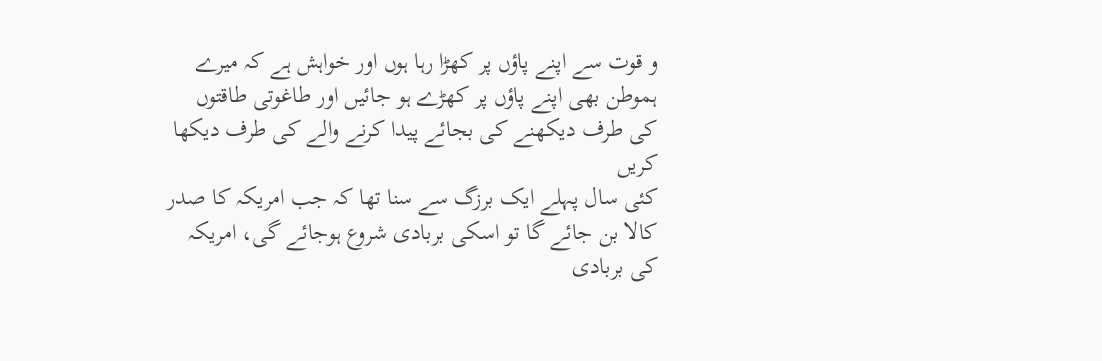و قوت سے اپنے پاؤں پر کھڑا رہا ہوں اور خواہش ہے کہ میرے ہموطن بھی اپنے پاؤں پر کھڑے ہو جائیں اور طاغوتی طاقتوں کی طرف دیکھنے کی بجائے پیدا کرنے والے کی طرف دیکھا کریں
کئی سال پہلے ایک برزگ سے سنا تھا کہ جب امریکہ کا صدر کالا بن جائے گا تو اسکی بربادی شروع ہوجائے گی، امریکہ کی بربادی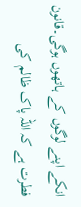انکے اپنے لوگوں کے ہاتھوں ہوگی۔قانون فطرت ہے کہ اللہ پاک ظالم کی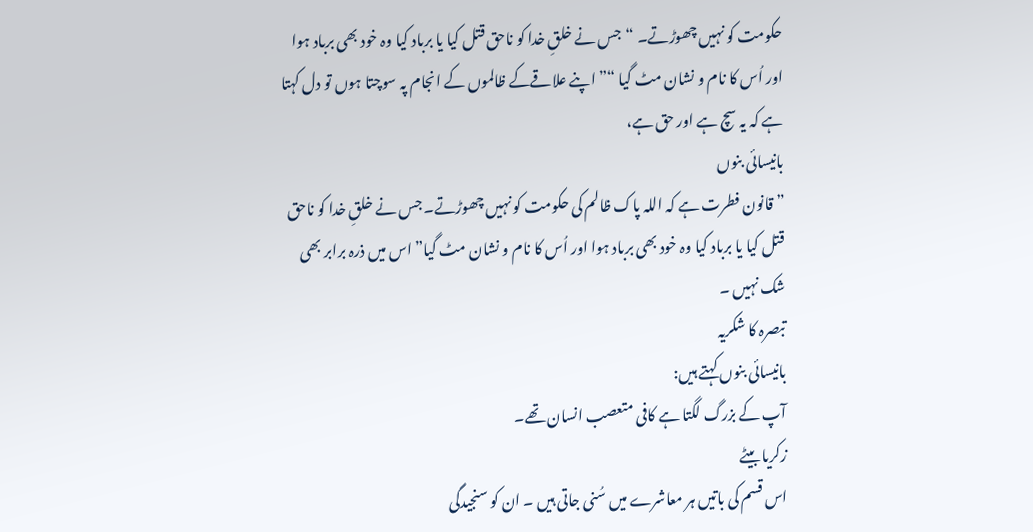حکومت کو نہیں چھوڑتے۔ “جس نے خلقِ خدا کو ناحق قتل کیا یا برباد کیا وہ خود بھی برباد ہوا اور اُس کا نام و نشان مٹ گیا “” اپنے علاقےکے ظالموں کے انجام پہ سوچتا ہوں تو دل کہتا ہے کہ یہ سچ ہے اور حق ہے،
بانیسائی بنوں
” قانون فطرت ہے کہ اللہ پاک ظالم کی حکومت کو نہیں چھوڑتے۔ جس نے خلقِ خدا کو ناحق قتل کیا یا برباد کیا وہ خود بھی برباد ہوا اور اُس کا نام و نشان مٹ گیا” اس میں ذرہ برابر بھی شک نہیں ۔
تبصرہ کا شکریہ
بانیسائی بنوں کہتے ہیں:
آپ کے بزرگ لگتا ہے کافی متعصب انسان تھے۔
زکریا بیٹے
اس قسم کی باتیں ہر معاشرے میں سُنی جاتی ہیں ۔ ان کو سنجیدگی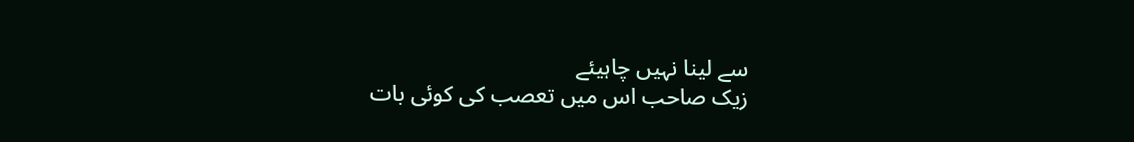سے لینا نہیں چاہیئے
زیک صاحب اس میں تعصب کی کوئی بات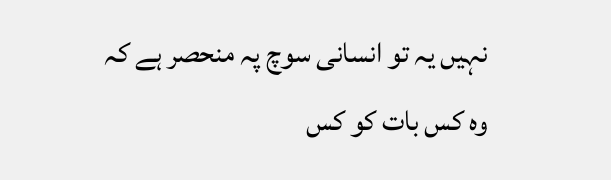نہیں یہ تو انسانی سوچ پہ منحصر ہے کہ وہ کس بات کو کس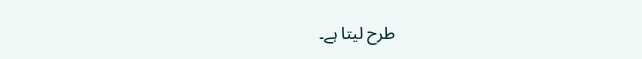طرح لیتا ہے۔